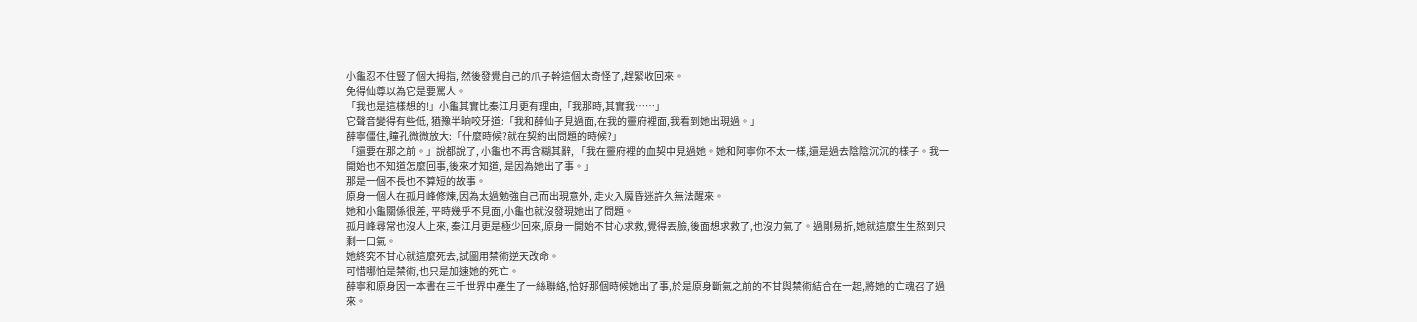小龜忍不住豎了個大拇指, 然後發覺自己的爪子幹這個太奇怪了,趕緊收回來。
免得仙尊以為它是要罵人。
「我也是這樣想的!」小龜其實比秦江月更有理由,「我那時,其實我……」
它聲音變得有些低, 猶豫半晌咬牙道:「我和薛仙子見過面,在我的靈府裡面,我看到她出現過。」
薛寧僵住,瞳孔微微放大:「什麼時候?就在契約出問題的時候?」
「還要在那之前。」說都說了, 小龜也不再含糊其辭, 「我在靈府裡的血契中見過她。她和阿寧你不太一樣,還是過去陰陰沉沉的樣子。我一開始也不知道怎麼回事,後來才知道, 是因為她出了事。」
那是一個不長也不算短的故事。
原身一個人在孤月峰修煉,因為太過勉強自己而出現意外, 走火入魔昏迷許久無法醒來。
她和小龜關係很差, 平時幾乎不見面,小龜也就沒發現她出了問題。
孤月峰尋常也沒人上來, 秦江月更是極少回來,原身一開始不甘心求救,覺得丟臉,後面想求救了,也沒力氣了。過剛易折,她就這麼生生熬到只剩一口氣。
她終究不甘心就這麼死去,試圖用禁術逆天改命。
可惜哪怕是禁術,也只是加速她的死亡。
薛寧和原身因一本書在三千世界中產生了一絲聯絡,恰好那個時候她出了事,於是原身斷氣之前的不甘與禁術結合在一起,將她的亡魂召了過來。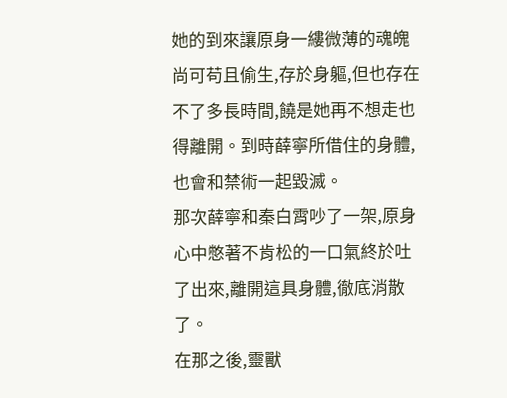她的到來讓原身一縷微薄的魂魄尚可苟且偷生,存於身軀,但也存在不了多長時間,饒是她再不想走也得離開。到時薛寧所借住的身體,也會和禁術一起毀滅。
那次薛寧和秦白霄吵了一架,原身心中憋著不肯松的一口氣終於吐了出來,離開這具身體,徹底消散了。
在那之後,靈獸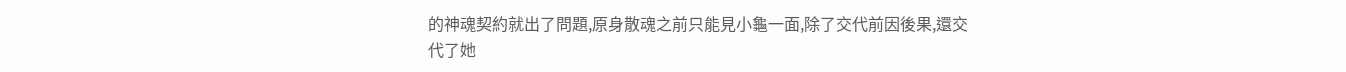的神魂契約就出了問題,原身散魂之前只能見小龜一面,除了交代前因後果,還交代了她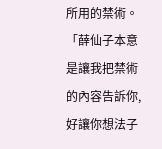所用的禁術。
「薛仙子本意是讓我把禁術的內容告訴你,好讓你想法子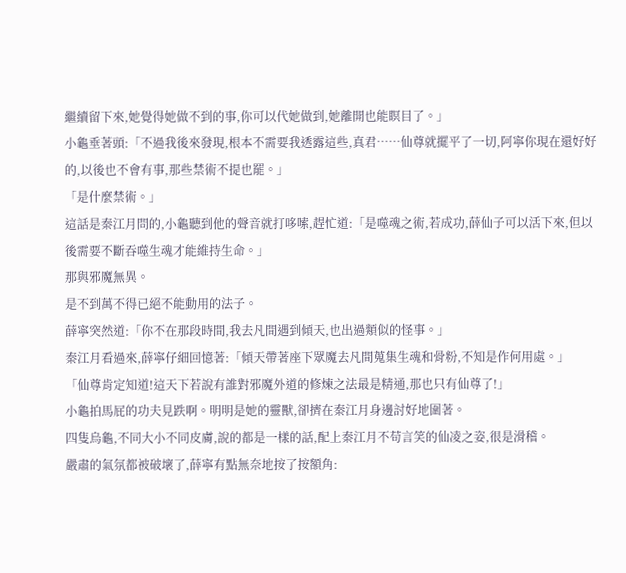繼續留下來,她覺得她做不到的事,你可以代她做到,她離開也能瞑目了。」
小龜垂著頭:「不過我後來發現,根本不需要我透露這些,真君……仙尊就擺平了一切,阿寧你現在還好好的,以後也不會有事,那些禁術不提也罷。」
「是什麼禁術。」
這話是秦江月問的,小龜聽到他的聲音就打哆嗦,趕忙道:「是噬魂之術,若成功,薛仙子可以活下來,但以後需要不斷吞噬生魂才能維持生命。」
那與邪魔無異。
是不到萬不得已絕不能動用的法子。
薛寧突然道:「你不在那段時間,我去凡間遇到傾天,也出過類似的怪事。」
秦江月看過來,薛寧仔細回憶著:「傾天帶著座下眾魔去凡間蒐集生魂和骨粉,不知是作何用處。」
「仙尊肯定知道!這天下若說有誰對邪魔外道的修煉之法最是精通,那也只有仙尊了!」
小龜拍馬屁的功夫見跌啊。明明是她的靈獸,卻擠在秦江月身邊討好地圍著。
四隻烏龜,不同大小不同皮膚,說的都是一樣的話,配上秦江月不苟言笑的仙凌之姿,很是滑稽。
嚴肅的氣氛都被破壞了,薛寧有點無奈地按了按額角: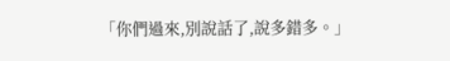「你們過來,別說話了,說多錯多。」